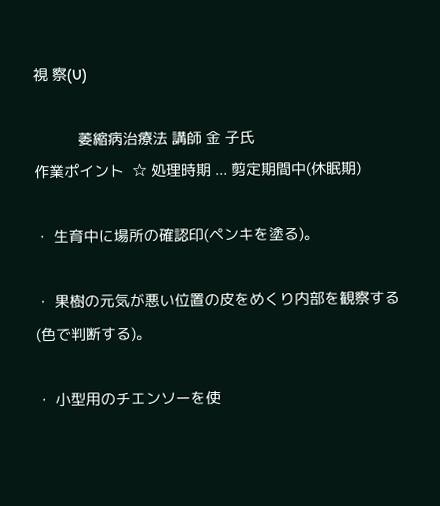視 察(U)

           萎縮病治療法 講師 金 子氏
作業ポイント  ☆ 処理時期 ... 剪定期間中(休眠期)

・ 生育中に場所の確認印(ペンキを塗る)。

・ 果樹の元気が悪い位置の皮をめくり内部を観察する(色で判断する)。

・ 小型用のチエンソーを使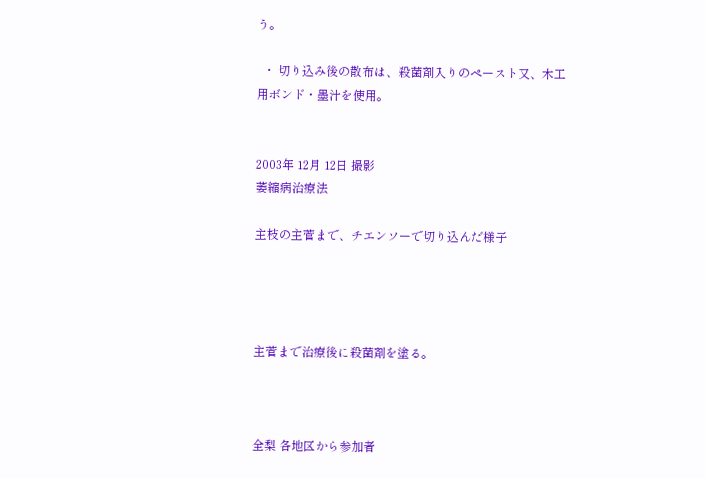う。

  ・ 切り込み後の散布は、殺菌剤入りのペースト又、木工用ボンド・墨汁を使用。


2003年 12月 12日 撮影
萎縮病治療法

主枝の主菅まで、チエンソーで切り込んだ様子




主菅まで治療後に殺菌剤を塗る。



全梨 各地区から参加者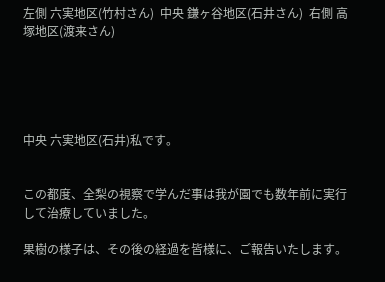左側 六実地区(竹村さん)  中央 鎌ヶ谷地区(石井さん)  右側 高塚地区(渡来さん)





中央 六実地区(石井)私です。


この都度、全梨の視察で学んだ事は我が園でも数年前に実行して治療していました。

果樹の様子は、その後の経過を皆様に、ご報告いたします。